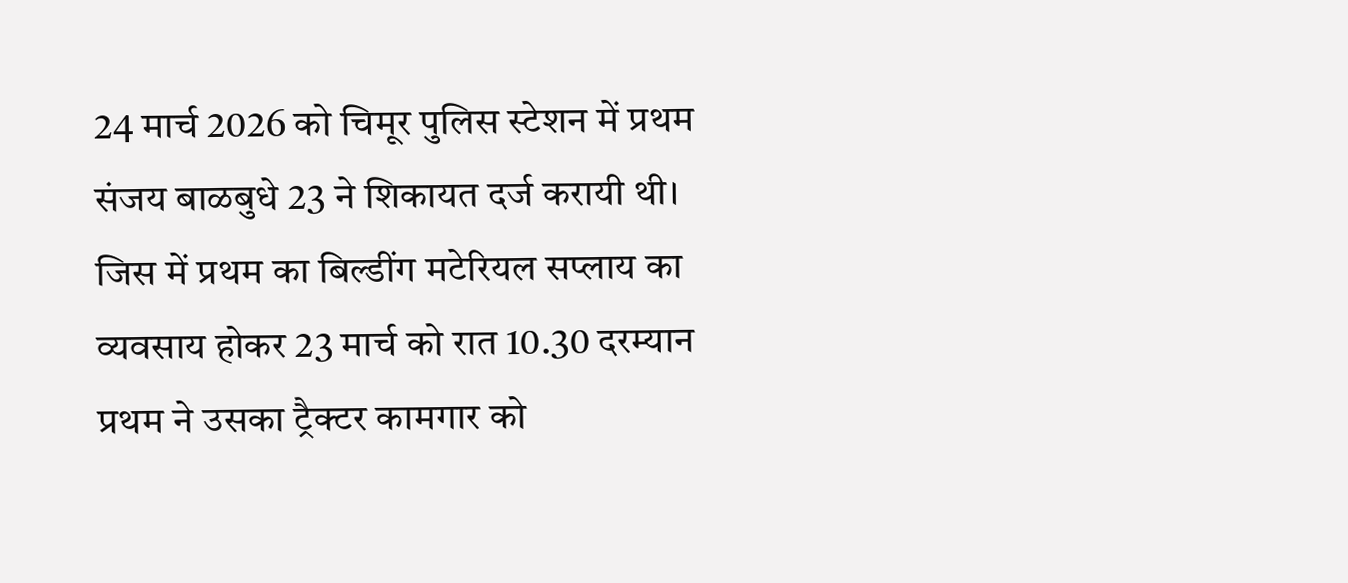24 मार्च 2026 को चिमूर पुलिस स्टेशन में प्रथम संजय बाळबुधे 23 ने शिकायत दर्ज करायी थी। जिस में प्रथम का बिल्डींग मटेरियल सप्लाय का व्यवसाय होकर 23 मार्च को रात 10.30 दरम्यान प्रथम ने उसका ट्रैक्टर कामगार को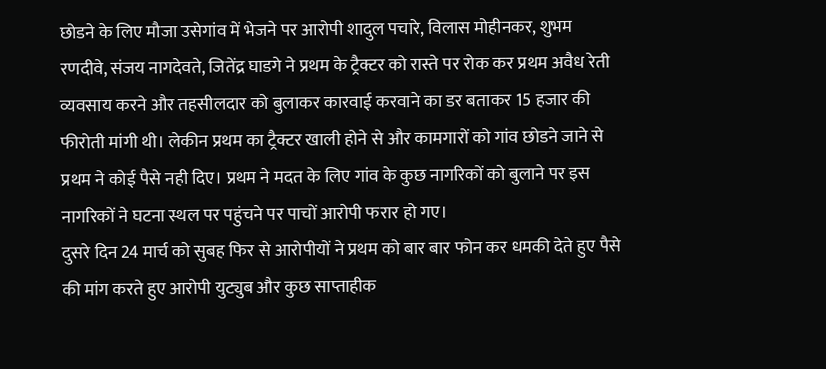छोडने के लिए मौजा उसेगांव में भेजने पर आरोपी शादुल पचारे, विलास मोहीनकर, शुभम रणदीवे, संजय नागदेवते, जितेंद्र घाडगे ने प्रथम के ट्रैक्टर को रास्ते पर रोक कर प्रथम अवैध रेती व्यवसाय करने और तहसीलदार को बुलाकर कारवाई करवाने का डर बताकर 15 हजार की फीरोती मांगी थी। लेकीन प्रथम का ट्रैक्टर खाली होने से और कामगारों को गांव छोडने जाने से प्रथम ने कोई पैसे नही दिए। प्रथम ने मदत के लिए गांव के कुछ नागरिकों को बुलाने पर इस नागरिकों ने घटना स्थल पर पहुंचने पर पाचों आरोपी फरार हो गए।
दुसरे दिन 24 मार्च को सुबह फिर से आरोपीयों ने प्रथम को बार बार फोन कर धमकी देते हुए पैसे की मांग करते हुए आरोपी युट्युब और कुछ साप्ताहीक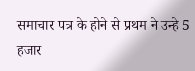समाचार पत्र के होने से प्रथम ने उन्हे 5 हजार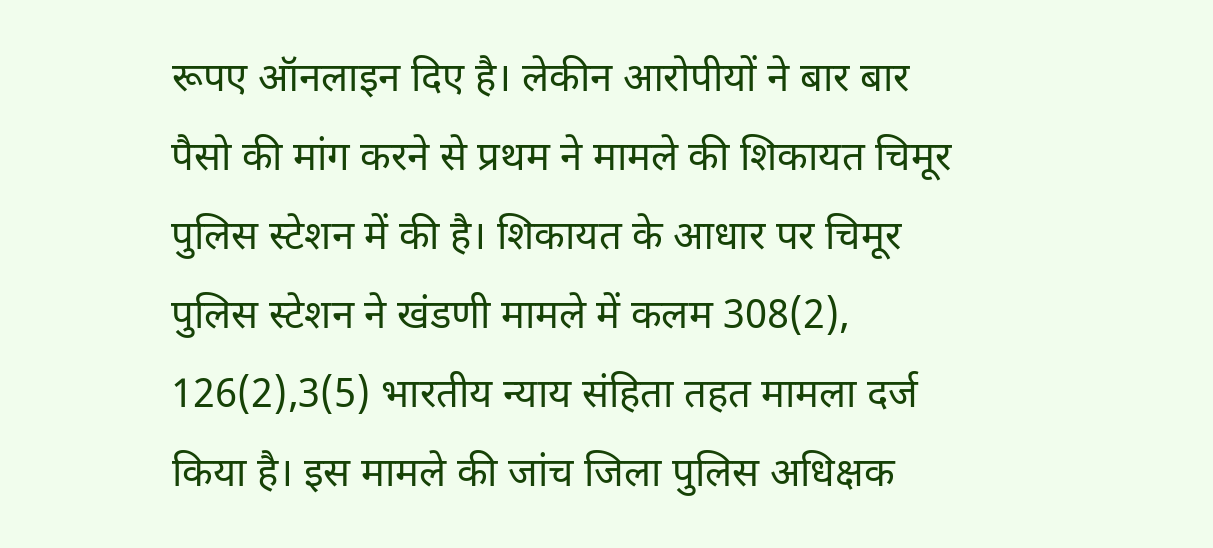रूपए ऑनलाइन दिए है। लेकीन आरोपीयों ने बार बार पैसो की मांग करने से प्रथम ने मामले की शिकायत चिमूर पुलिस स्टेशन में की है। शिकायत के आधार पर चिमूर पुलिस स्टेशन ने खंडणी मामले में कलम 308(2), 126(2),3(5) भारतीय न्याय संहिता तहत मामला दर्ज किया है। इस मामले की जांच जिला पुलिस अधिक्षक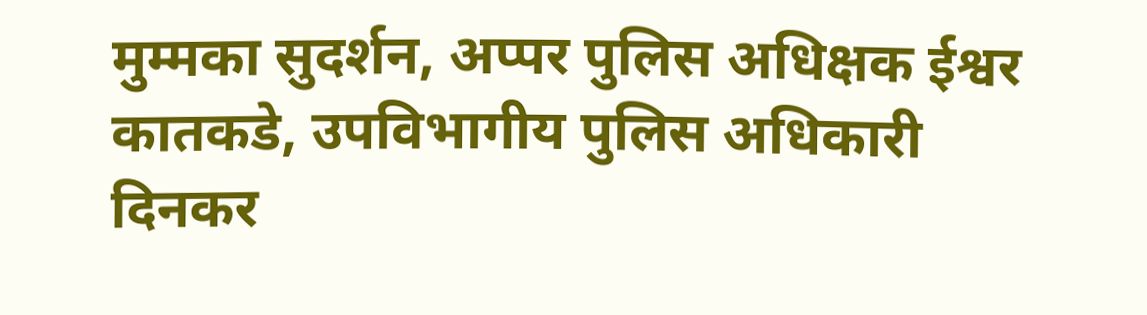मुम्मका सुदर्शन, अप्पर पुलिस अधिक्षक ईश्वर कातकडे, उपविभागीय पुलिस अधिकारी दिनकर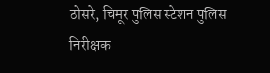ठोसरे, चिमूर पुलिस स्टेशन पुलिस निरीक्षक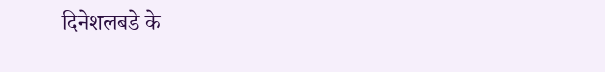दिनेशलबडे के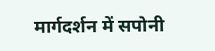मार्गदर्शन में सपोनी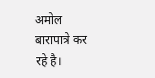अमोल बारापात्रे कर रहे है।